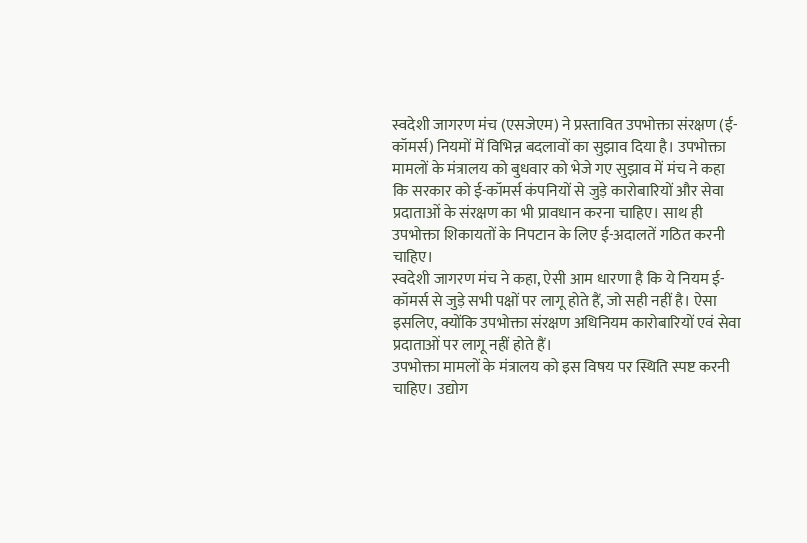स्वदेशी जागरण मंच (एसजेएम) ने प्रस्तावित उपभोक्ता संरक्षण (ई-कॉमर्स) नियमों में विभिन्न बदलावों का सुझाव दिया है। उपभोक्ता मामलों के मंत्रालय को बुधवार को भेजे गए सुझाव में मंच ने कहा कि सरकार को ई-कॉमर्स कंपनियों से जुड़े कारोबारियों और सेवा प्रदाताओं के संरक्षण का भी प्रावधान करना चाहिए। साथ ही उपभोक्ता शिकायतों के निपटान के लिए ई-अदालतें गठित करनी चाहिए।
स्वदेशी जागरण मंच ने कहा, ऐसी आम धारणा है कि ये नियम ई-कॉमर्स से जुड़े सभी पक्षों पर लागू होते हैं, जो सही नहीं है। ऐसा इसलिए, क्योंकि उपभोक्ता संरक्षण अधिनियम कारोबारियों एवं सेवा प्रदाताओं पर लागू नहीं होते हैं।
उपभोक्ता मामलों के मंत्रालय को इस विषय पर स्थिति स्पष्ट करनी चाहिए। उद्योग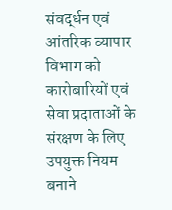संवर्द्धन एवं आंतरिक व्यापार विभाग को कारोबारियों एवं सेवा प्रदाताओं के संरक्षण के लिए उपयुक्त नियम बनाने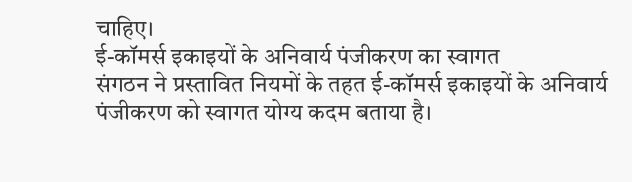चाहिए।
ई-कॉमर्स इकाइयों के अनिवार्य पंजीकरण का स्वागत
संगठन ने प्रस्तावित नियमों के तहत ई-कॉमर्स इकाइयों के अनिवार्य पंजीकरण को स्वागत योग्य कदम बताया है।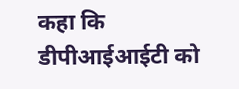कहा कि डीपीआईआईटी को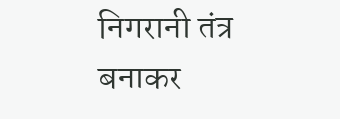निगरानी तंत्र बनाकर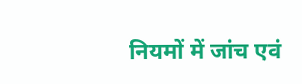नियमों में जांच एवं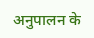अनुपालन के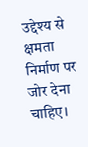उद्देश्य से क्षमता निर्माण पर जोर देना चाहिए।